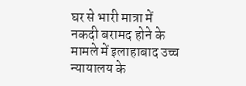घर से भारी मात्रा में नकदी बरामद होने के मामले में इलाहाबाद उच्च न्यायालय के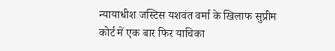न्यायाधीश जस्टिस यशवंत वर्मा के खिलाफ सुप्रीम कोर्ट में एक बार फिर याचिका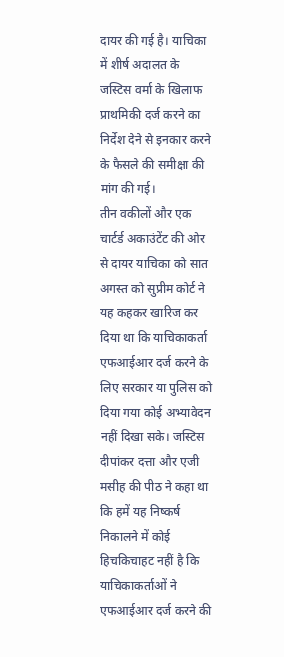दायर की गई है। याचिका में शीर्ष अदालत के जस्टिस वर्मा के खिलाफ प्राथमिकी दर्ज करने का निर्देश देने से इनकार करने के फैसले की समीक्षा की मांग की गई।
तीन वकीलों और एक चार्टर्ड अकाउंटेंट की ओर से दायर याचिका को सात अगस्त को सुप्रीम कोर्ट ने यह कहकर खारिज कर दिया था कि याचिकाकर्ता एफआईआर दर्ज करने के लिए सरकार या पुलिस को दिया गया कोई अभ्यावेदन नहीं दिखा सके। जस्टिस दीपांकर दत्ता और एजी मसीह की पीठ ने कहा था कि हमें यह निष्कर्ष निकालने में कोई हिचकिचाहट नहीं है कि याचिकाकर्ताओं ने एफआईआर दर्ज करने की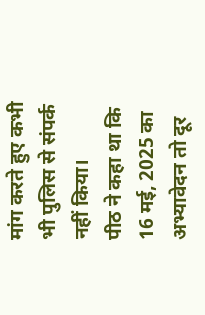मांग करते हुए कभी भी पुलिस से संपर्क नहीं किया।
पीठ ने कहा था कि 16 मई, 2025 का अभ्यावेदन तो दूर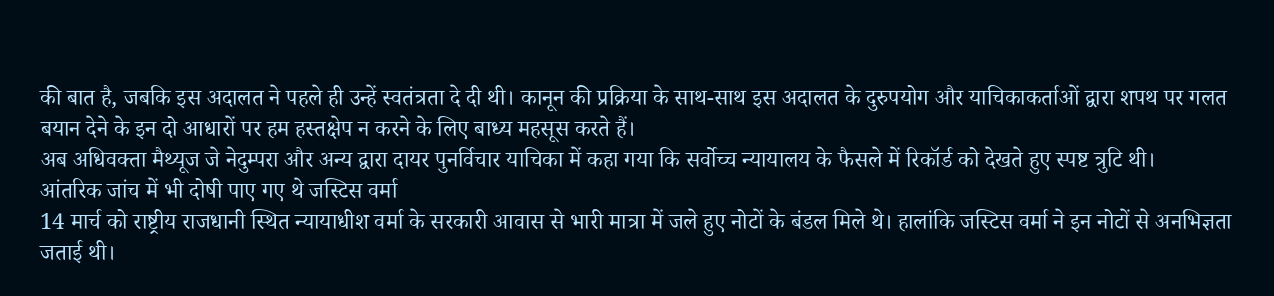की बात है, जबकि इस अदालत ने पहले ही उन्हें स्वतंत्रता दे दी थी। कानून की प्रक्रिया के साथ-साथ इस अदालत के दुरुपयोग और याचिकाकर्ताओं द्वारा शपथ पर गलत बयान देने के इन दो आधारों पर हम हस्तक्षेप न करने के लिए बाध्य महसूस करते हैं।
अब अधिवक्ता मैथ्यूज जे नेदुम्परा और अन्य द्वारा दायर पुनर्विचार याचिका में कहा गया कि सर्वोच्च न्यायालय के फैसले में रिकॉर्ड को देखते हुए स्पष्ट त्रुटि थी।
आंतरिक जांच में भी दोषी पाए गए थे जस्टिस वर्मा
14 मार्च को राष्ट्रीय राजधानी स्थित न्यायाधीश वर्मा के सरकारी आवास से भारी मात्रा में जले हुए नोटों के बंडल मिले थे। हालांकि जस्टिस वर्मा ने इन नोटों से अनभिज्ञता जताई थी।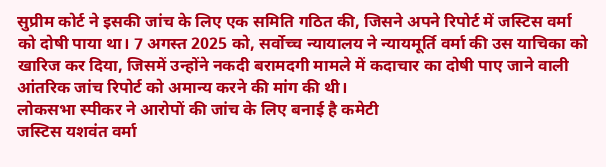सुप्रीम कोर्ट ने इसकी जांच के लिए एक समिति गठित की, जिसने अपने रिपोर्ट में जस्टिस वर्मा को दोषी पाया था। 7 अगस्त 2025 को, सर्वोच्च न्यायालय ने न्यायमूर्ति वर्मा की उस याचिका को खारिज कर दिया, जिसमें उन्होंने नकदी बरामदगी मामले में कदाचार का दोषी पाए जाने वाली आंतरिक जांच रिपोर्ट को अमान्य करने की मांग की थी।
लोकसभा स्पीकर ने आरोपों की जांच के लिए बनाई है कमेटी
जस्टिस यशवंत वर्मा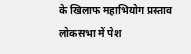के खिलाफ महाभियोग प्रस्ताव लोकसभा में पेश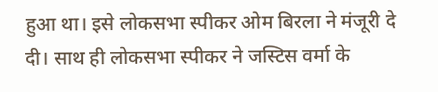हुआ था। इसे लोकसभा स्पीकर ओम बिरला ने मंजूरी दे दी। साथ ही लोकसभा स्पीकर ने जस्टिस वर्मा के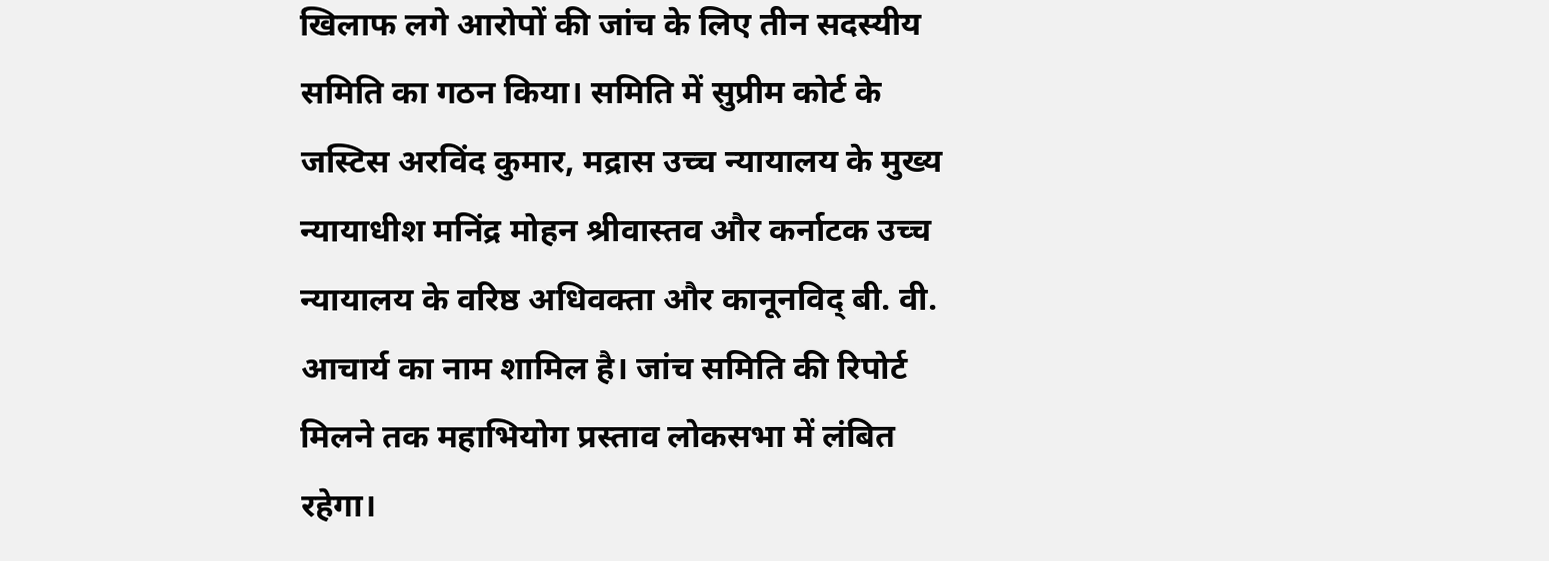खिलाफ लगे आरोपों की जांच के लिए तीन सदस्यीय समिति का गठन किया। समिति में सुप्रीम कोर्ट के जस्टिस अरविंद कुमार, मद्रास उच्च न्यायालय के मुख्य न्यायाधीश मनिंद्र मोहन श्रीवास्तव और कर्नाटक उच्च न्यायालय के वरिष्ठ अधिवक्ता और कानूनविद् बी. वी. आचार्य का नाम शामिल है। जांच समिति की रिपोर्ट मिलने तक महाभियोग प्रस्ताव लोकसभा में लंबित रहेगा।